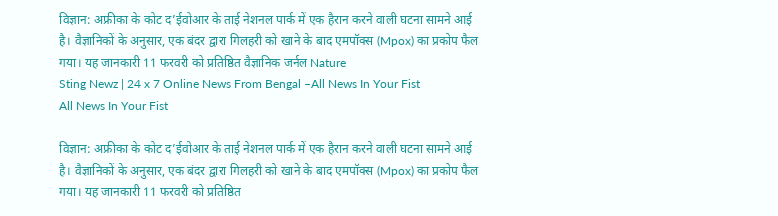विज्ञान: अफ्रीका के कोट द’ईवोआर के ताई नेशनल पार्क में एक हैरान करने वाली घटना सामने आई है। वैज्ञानिकों के अनुसार, एक बंदर द्वारा गिलहरी को खाने के बाद एमपॉक्स (Mpox) का प्रकोप फैल गया। यह जानकारी 11 फरवरी को प्रतिष्ठित वैज्ञानिक जर्नल Nature
Sting Newz | 24 x 7 Online News From Bengal –All News In Your Fist
All News In Your Fist

विज्ञान: अफ्रीका के कोट द’ईवोआर के ताई नेशनल पार्क में एक हैरान करने वाली घटना सामने आई है। वैज्ञानिकों के अनुसार, एक बंदर द्वारा गिलहरी को खाने के बाद एमपॉक्स (Mpox) का प्रकोप फैल गया। यह जानकारी 11 फरवरी को प्रतिष्ठित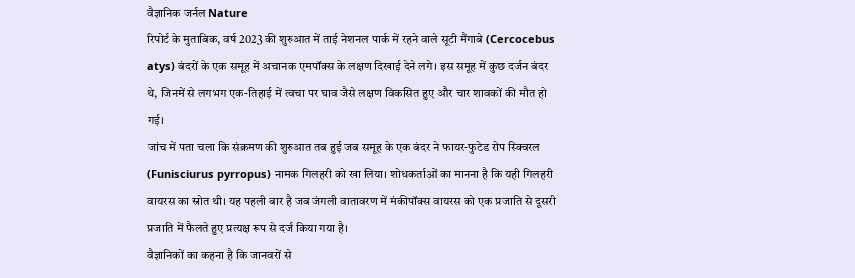वैज्ञानिक जर्नल Nature
रिपोर्ट के मुताबिक, वर्ष 2023 की शुरुआत में ताई नेशनल पार्क में रहने वाले सूटी मैंगाबे (Cercocebus atys) बंदरों के एक समूह में अचानक एमपॉक्स के लक्षण दिखाई देने लगे। इस समूह में कुछ दर्जन बंदर थे, जिनमें से लगभग एक-तिहाई में त्वचा पर घाव जैसे लक्षण विकसित हुए और चार शावकों की मौत हो गई।
जांच में पता चला कि संक्रमण की शुरुआत तब हुई जब समूह के एक बंदर ने फायर-फुटेड रोप स्क्विरल (Funisciurus pyrropus) नामक गिलहरी को खा लिया। शोधकर्ताओं का मानना है कि यही गिलहरी वायरस का स्रोत थी। यह पहली बार है जब जंगली वातावरण में मंकीपॉक्स वायरस को एक प्रजाति से दूसरी प्रजाति में फैलते हुए प्रत्यक्ष रूप से दर्ज किया गया है।
वैज्ञानिकों का कहना है कि जानवरों से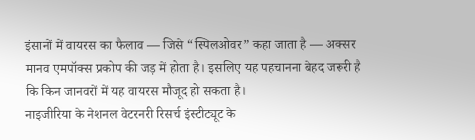इंसानों में वायरस का फैलाव — जिसे “स्पिलओवर” कहा जाता है — अक्सर मानव एमपॉक्स प्रकोप की जड़ में होता है। इसलिए यह पहचानना बेहद जरूरी है कि किन जानवरों में यह वायरस मौजूद हो सकता है।
नाइजीरिया के नेशनल वेटरनरी रिसर्च इंस्टीट्यूट के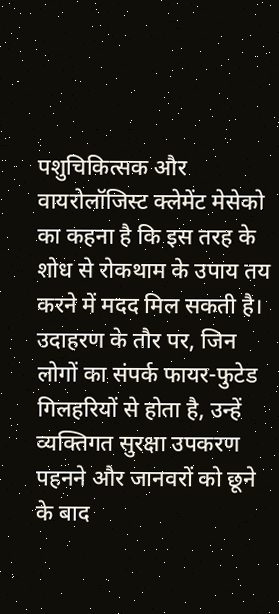पशुचिकित्सक और वायरोलॉजिस्ट क्लेमेंट मेसेको का कहना है कि इस तरह के शोध से रोकथाम के उपाय तय करने में मदद मिल सकती है। उदाहरण के तौर पर, जिन लोगों का संपर्क फायर-फुटेड गिलहरियों से होता है, उन्हें व्यक्तिगत सुरक्षा उपकरण पहनने और जानवरों को छूने के बाद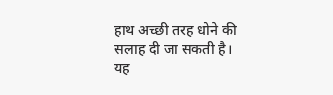हाथ अच्छी तरह धोने की सलाह दी जा सकती है।
यह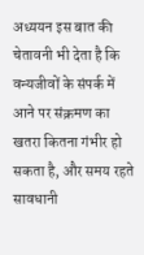अध्ययन इस बात की चेतावनी भी देता है कि वन्यजीवों के संपर्क में आने पर संक्रमण का खतरा कितना गंभीर हो सकता है, और समय रहते सावधानी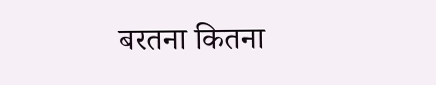बरतना कितना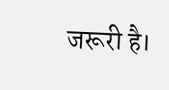जरूरी है।